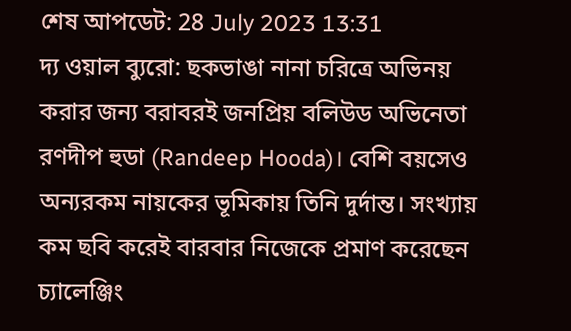শেষ আপডেট: 28 July 2023 13:31
দ্য ওয়াল ব্যুরো: ছকভাঙা নানা চরিত্রে অভিনয় করার জন্য বরাবরই জনপ্রিয় বলিউড অভিনেতা রণদীপ হুডা (Randeep Hooda)। বেশি বয়সেও অন্যরকম নায়কের ভূমিকায় তিনি দুর্দান্ত। সংখ্যায় কম ছবি করেই বারবার নিজেকে প্রমাণ করেছেন চ্যালেঞ্জিং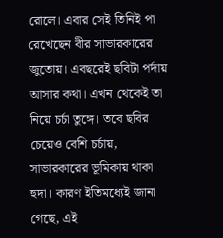রোলে। এবার সেই তিনিই পা রেখেছেন বীর সাভারকারের জুতোয়। এবছরেই ছবিটা পর্দায় আসার কথা। এখন থেকেই তা নিয়ে চর্চা তুঙ্গে। তবে ছবির চেয়েও বেশি চর্চায়, সাভারকারের ভূমিকায় থাকা হুদা। কারণ ইতিমধ্যেই জানা গেছে, এই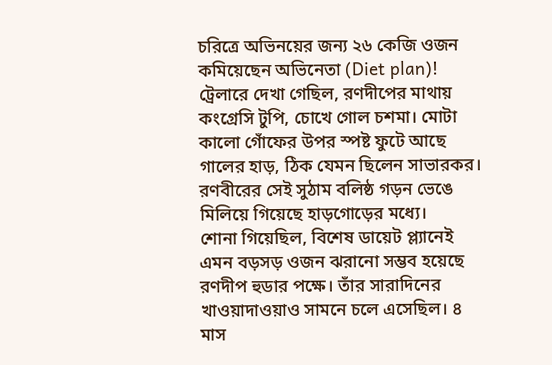চরিত্রে অভিনয়ের জন্য ২৬ কেজি ওজন কমিয়েছেন অভিনেতা (Diet plan)!
ট্রেলারে দেখা গেছিল, রণদীপের মাথায় কংগ্রেসি টুপি, চোখে গোল চশমা। মোটা কালো গোঁফের উপর স্পষ্ট ফুটে আছে গালের হাড়, ঠিক যেমন ছিলেন সাভারকর। রণবীরের সেই সুঠাম বলিষ্ঠ গড়ন ভেঙে মিলিয়ে গিয়েছে হাড়গোড়ের মধ্যে।
শোনা গিয়েছিল, বিশেষ ডায়েট প্ল্যানেই এমন বড়সড় ওজন ঝরানো সম্ভব হয়েছে রণদীপ হুডার পক্ষে। তাঁর সারাদিনের খাওয়াদাওয়াও সামনে চলে এসেছিল। ৪ মাস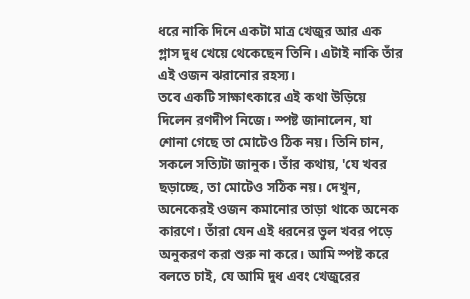ধরে নাকি দিনে একটা মাত্র খেজুর আর এক গ্লাস দুধ খেয়ে থেকেছেন তিনি। এটাই নাকি তাঁর এই ওজন ঝরানোর রহস্য।
তবে একটি সাক্ষাৎকারে এই কথা উড়িয়ে দিলেন রণদীপ নিজে। স্পষ্ট জানালেন, যা শোনা গেছে তা মোটেও ঠিক নয়। তিনি চান, সকলে সত্যিটা জানুক। তাঁর কথায়, 'যে খবর ছড়াচ্ছে, তা মোটেও সঠিক নয়। দেখুন, অনেকেরই ওজন কমানোর তাড়া থাকে অনেক কারণে। তাঁরা যেন এই ধরনের ভুল খবর পড়ে অনুকরণ করা শুরু না করে। আমি স্পষ্ট করে বলতে চাই, যে আমি দুধ এবং খেজুরের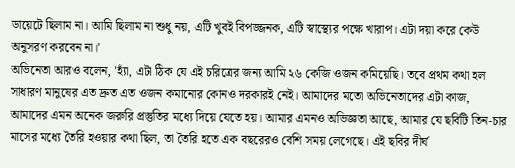ডায়েটে ছিলাম না। আমি ছিলাম না শুধু নয়, এটি খুবই বিপজ্জনক, এটি স্বাস্থ্যের পক্ষে খারাপ। এটা দয়া করে কেউ অনুসরণ করবেন না।'
অভিনেতা আরও বলেন, 'হ্যাঁ, এটা ঠিক যে এই চরিত্রের জন্য আমি ২৬ কেজি ওজন কমিয়েছি। তবে প্রথম কথা হল সাধারণ মানুষের এত দ্রুত এত ওজন কমানোর কোনও দরকারই নেই। আমাদের মতো অভিনেতাদের এটা কাজ, আমাদের এমন অনেক জরুরি প্রস্তুতির মধ্যে দিয়ে যেতে হয়। আমার এমনও অভিজ্ঞতা আছে, আমার যে ছবিটি তিন-চার মাসের মধ্যে তৈরি হওয়ার কথা ছিল, তা তৈরি হতে এক বছরেরও বেশি সময় লেগেছে। এই ছবির দীর্ঘ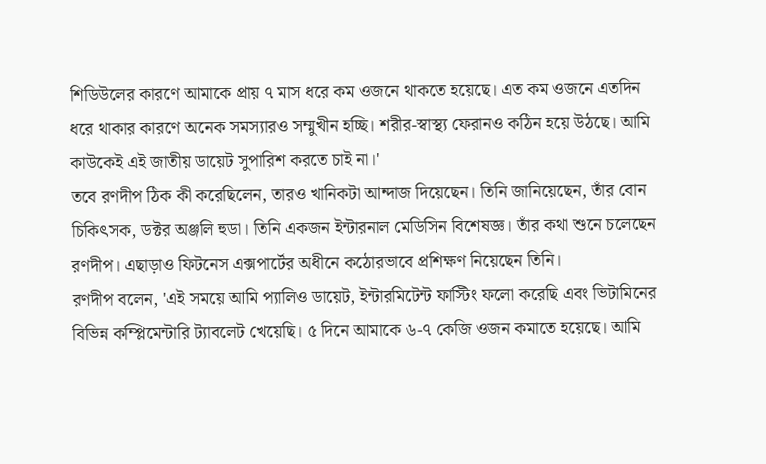শিডিউলের কারণে আমাকে প্রায় ৭ মাস ধরে কম ওজনে থাকতে হয়েছে। এত কম ওজনে এতদিন ধরে থাকার কারণে অনেক সমস্যারও সম্মুখীন হচ্ছি। শরীর-স্বাস্থ্য ফেরানও কঠিন হয়ে উঠছে। আমি কাউকেই এই জাতীয় ডায়েট সুপারিশ করতে চাই না।'
তবে রণদীপ ঠিক কী করেছিলেন, তারও খানিকটা আন্দাজ দিয়েছেন। তিনি জানিয়েছেন, তাঁর বোন চিকিৎসক, ডক্টর অঞ্জলি হুডা। তিনি একজন ইন্টারনাল মেডিসিন বিশেষজ্ঞ। তাঁর কথা শুনে চলেছেন রণদীপ। এছাড়াও ফিটনেস এক্সপার্টের অধীনে কঠোরভাবে প্রশিক্ষণ নিয়েছেন তিনি।
রণদীপ বলেন, 'এই সময়ে আমি প্যালিও ডায়েট, ইন্টারমিটেন্ট ফাস্টিং ফলো করেছি এবং ভিটামিনের বিভিন্ন কম্প্লিমেন্টারি ট্যাবলেট খেয়েছি। ৫ দিনে আমাকে ৬-৭ কেজি ওজন কমাতে হয়েছে। আমি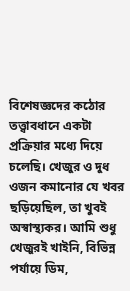বিশেষজ্ঞদের কঠোর তত্ত্বাবধানে একটা প্রক্রিয়ার মধ্যে দিয়ে চলেছি। খেজুর ও দুধ ওজন কমানোর যে খবর ছড়িয়েছিল, তা খুবই অস্বাস্থ্যকর। আমি শুধু খেজুরই খাইনি, বিভিন্ন পর্যায়ে ডিম,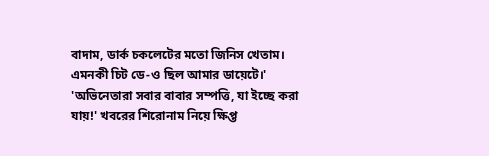বাদাম, ডার্ক চকলেটের মতো জিনিস খেতাম। এমনকী চিট ডে-ও ছিল আমার ডায়েটে।'
'অভিনেতারা সবার বাবার সম্পত্তি, যা ইচ্ছে করা যায়!' খবরের শিরোনাম নিয়ে ক্ষিপ্ত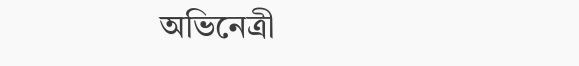অভিনেত্রী